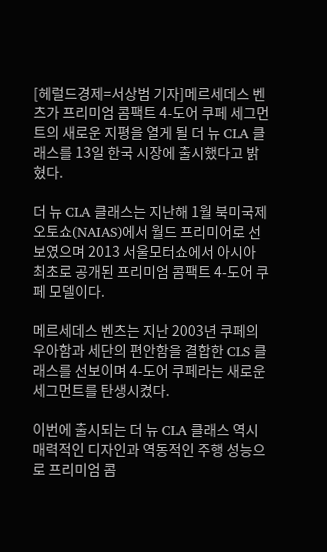[헤럴드경제=서상범 기자]메르세데스 벤츠가 프리미엄 콤팩트 4-도어 쿠페 세그먼트의 새로운 지평을 열게 될 더 뉴 CLA 클래스를 13일 한국 시장에 출시했다고 밝혔다.

더 뉴 CLA 클래스는 지난해 1월 북미국제오토쇼(NAIAS)에서 월드 프리미어로 선보였으며 2013 서울모터쇼에서 아시아 최초로 공개된 프리미엄 콤팩트 4-도어 쿠페 모델이다.

메르세데스 벤츠는 지난 2003년 쿠페의 우아함과 세단의 편안함을 결합한 CLS 클래스를 선보이며 4-도어 쿠페라는 새로운 세그먼트를 탄생시켰다.

이번에 출시되는 더 뉴 CLA 클래스 역시 매력적인 디자인과 역동적인 주행 성능으로 프리미엄 콤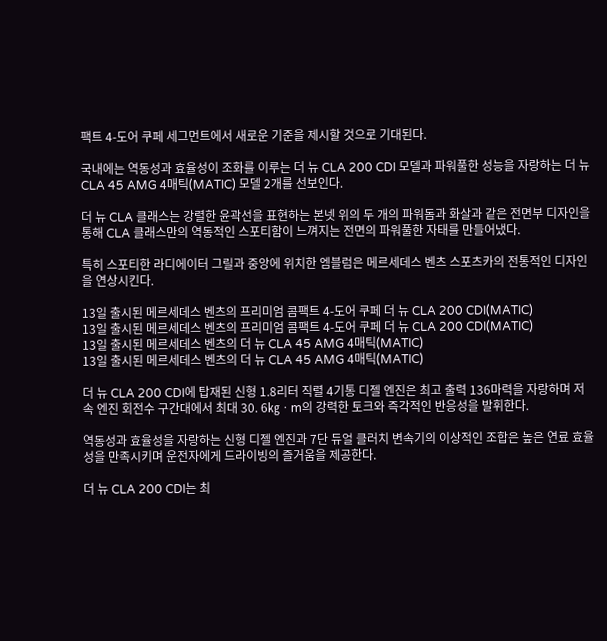팩트 4-도어 쿠페 세그먼트에서 새로운 기준을 제시할 것으로 기대된다.

국내에는 역동성과 효율성이 조화를 이루는 더 뉴 CLA 200 CDI 모델과 파워풀한 성능을 자랑하는 더 뉴 CLA 45 AMG 4매틱(MATIC) 모델 2개를 선보인다.

더 뉴 CLA 클래스는 강렬한 윤곽선을 표현하는 본넷 위의 두 개의 파워돔과 화살과 같은 전면부 디자인을 통해 CLA 클래스만의 역동적인 스포티함이 느껴지는 전면의 파워풀한 자태를 만들어냈다.

특히 스포티한 라디에이터 그릴과 중앙에 위치한 엠블럼은 메르세데스 벤츠 스포츠카의 전통적인 디자인을 연상시킨다.

13일 출시된 메르세데스 벤츠의 프리미엄 콤팩트 4-도어 쿠페 더 뉴 CLA 200 CDI(MATIC)
13일 출시된 메르세데스 벤츠의 프리미엄 콤팩트 4-도어 쿠페 더 뉴 CLA 200 CDI(MATIC)
13일 출시된 메르세데스 벤츠의 더 뉴 CLA 45 AMG 4매틱(MATIC)
13일 출시된 메르세데스 벤츠의 더 뉴 CLA 45 AMG 4매틱(MATIC)

더 뉴 CLA 200 CDI에 탑재된 신형 1.8리터 직렬 4기통 디젤 엔진은 최고 출력 136마력을 자랑하며 저속 엔진 회전수 구간대에서 최대 30. 6㎏ㆍm의 강력한 토크와 즉각적인 반응성을 발휘한다.

역동성과 효율성을 자랑하는 신형 디젤 엔진과 7단 듀얼 클러치 변속기의 이상적인 조합은 높은 연료 효율성을 만족시키며 운전자에게 드라이빙의 즐거움을 제공한다.

더 뉴 CLA 200 CDI는 최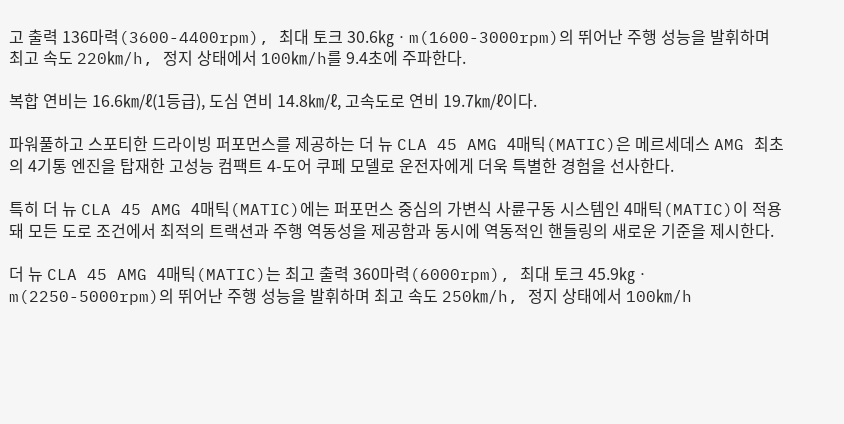고 출력 136마력(3600-4400rpm), 최대 토크 30.6㎏ㆍm(1600-3000rpm)의 뛰어난 주행 성능을 발휘하며 최고 속도 220㎞/h, 정지 상태에서 100㎞/h를 9.4초에 주파한다.

복합 연비는 16.6㎞/ℓ(1등급), 도심 연비 14.8㎞/ℓ, 고속도로 연비 19.7㎞/ℓ이다.

파워풀하고 스포티한 드라이빙 퍼포먼스를 제공하는 더 뉴 CLA 45 AMG 4매틱(MATIC)은 메르세데스 AMG 최초의 4기통 엔진을 탑재한 고성능 컴팩트 4-도어 쿠페 모델로 운전자에게 더욱 특별한 경험을 선사한다.

특히 더 뉴 CLA 45 AMG 4매틱(MATIC)에는 퍼포먼스 중심의 가변식 사륜구동 시스템인 4매틱(MATIC)이 적용돼 모든 도로 조건에서 최적의 트랙션과 주행 역동성을 제공함과 동시에 역동적인 핸들링의 새로운 기준을 제시한다.

더 뉴 CLA 45 AMG 4매틱(MATIC)는 최고 출력 360마력(6000rpm), 최대 토크 45.9㎏ㆍm(2250-5000rpm)의 뛰어난 주행 성능을 발휘하며 최고 속도 250㎞/h, 정지 상태에서 100㎞/h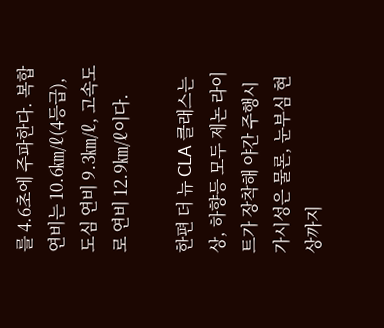를 4.6초에 주파한다. 복합 연비는 10.6㎞/ℓ(4등급), 도심 연비 9.3㎞/ℓ, 고속도로 연비 12.9㎞/ℓ이다.

한편 더 뉴 CLA 클래스는 상, 하향등 모두 제논 라이트가 장착해 야간 주행시 가시성은 물론, 눈부심 현상까지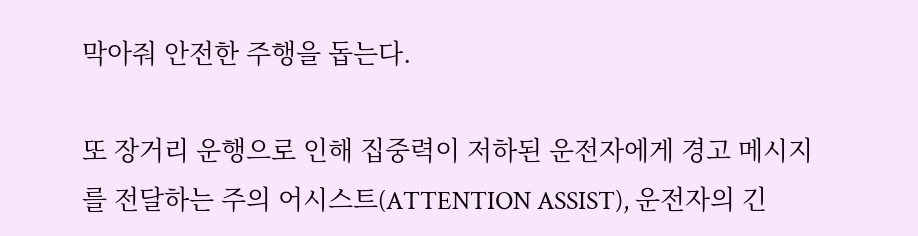막아줘 안전한 주행을 돕는다.

또 장거리 운행으로 인해 집중력이 저하된 운전자에게 경고 메시지를 전달하는 주의 어시스트(ATTENTION ASSIST), 운전자의 긴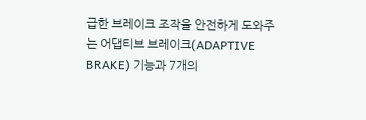급한 브레이크 조작을 안전하게 도와주는 어댑티브 브레이크(ADAPTIVE BRAKE) 기능과 7개의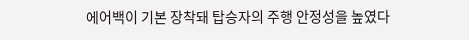에어백이 기본 장착돼 탑승자의 주행 안정성을 높였다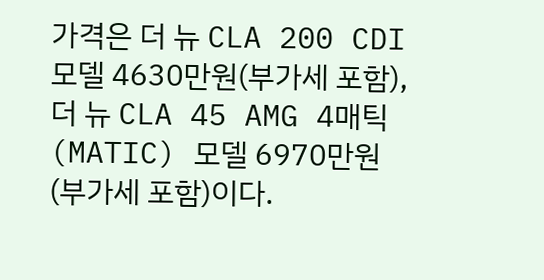가격은 더 뉴 CLA 200 CDI 모델 4630만원(부가세 포함), 더 뉴 CLA 45 AMG 4매틱(MATIC) 모델 6970만원(부가세 포함)이다.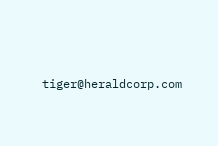tiger@heraldcorp.com